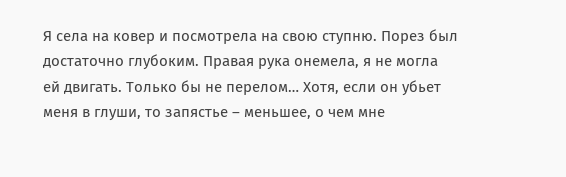Я села на ковер и посмотрела на свою ступню. Порез был достаточно глубоким. Правая рука онемела, я не могла ей двигать. Только бы не перелом… Хотя, если он убьет меня в глуши, то запястье – меньшее, о чем мне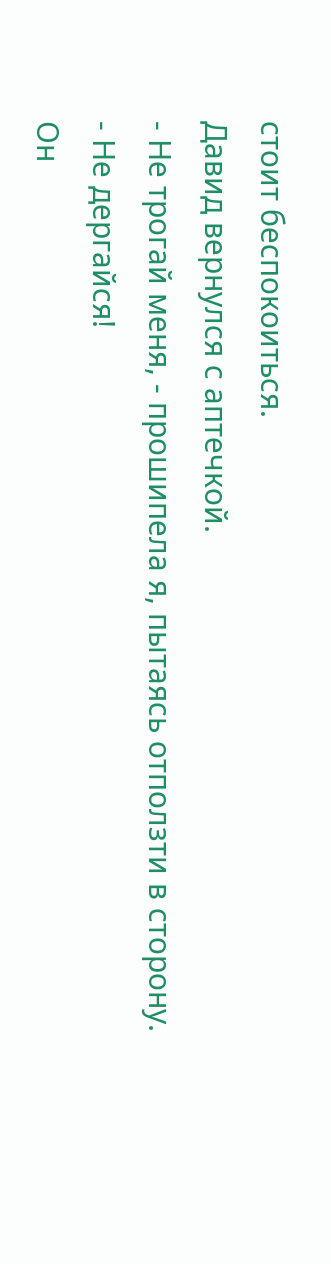стоит беспокоиться.
Давид вернулся с аптечкой.
- Не трогай меня, - прошипела я, пытаясь отползти в сторону.
- Не дергайся!
Он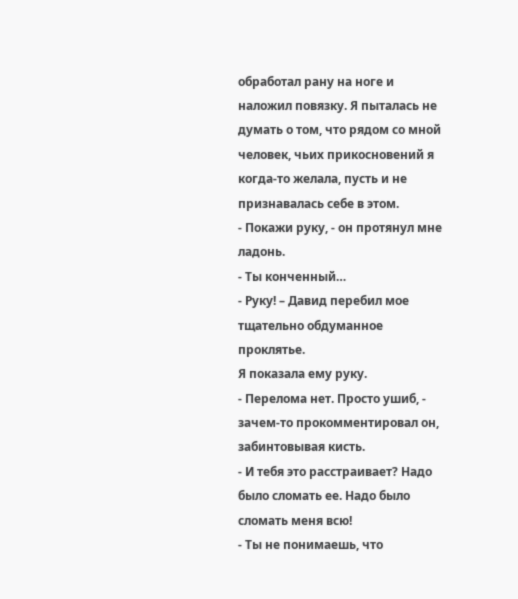обработал рану на ноге и наложил повязку. Я пыталась не думать о том, что рядом со мной человек, чьих прикосновений я когда-то желала, пусть и не признавалась себе в этом.
- Покажи руку, - он протянул мне ладонь.
- Ты конченный…
- Руку! – Давид перебил мое тщательно обдуманное проклятье.
Я показала ему руку.
- Перелома нет. Просто ушиб, - зачем-то прокомментировал он, забинтовывая кисть.
- И тебя это расстраивает? Надо было сломать ее. Надо было сломать меня всю!
- Ты не понимаешь, что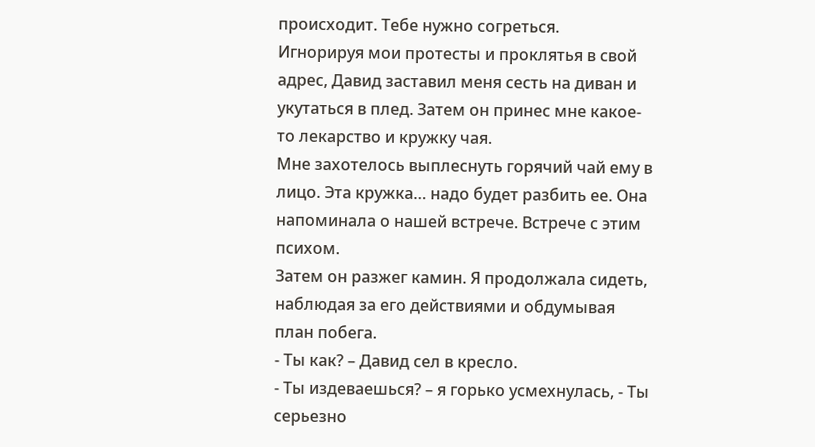происходит. Тебе нужно согреться.
Игнорируя мои протесты и проклятья в свой адрес, Давид заставил меня сесть на диван и укутаться в плед. Затем он принес мне какое-то лекарство и кружку чая.
Мне захотелось выплеснуть горячий чай ему в лицо. Эта кружка… надо будет разбить ее. Она напоминала о нашей встрече. Встрече с этим психом.
Затем он разжег камин. Я продолжала сидеть, наблюдая за его действиями и обдумывая план побега.
- Ты как? – Давид сел в кресло.
- Ты издеваешься? – я горько усмехнулась, - Ты серьезно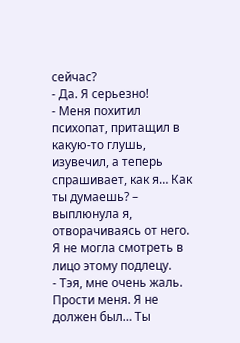сейчас?
- Да. Я серьезно!
- Меня похитил психопат, притащил в какую-то глушь, изувечил, а теперь спрашивает, как я… Как ты думаешь? – выплюнула я, отворачиваясь от него. Я не могла смотреть в лицо этому подлецу.
- Тэя, мне очень жаль. Прости меня. Я не должен был… Ты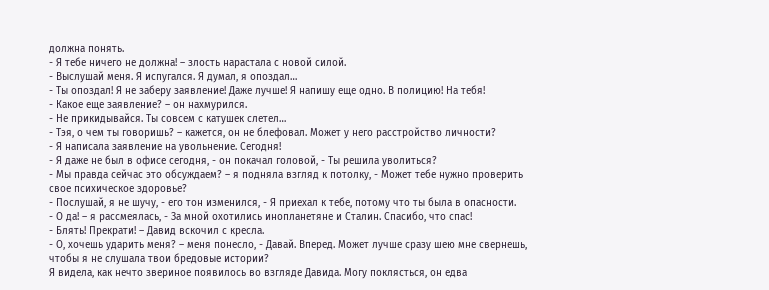должна понять.
- Я тебе ничего не должна! – злость нарастала с новой силой.
- Выслушай меня. Я испугался. Я думал, я опоздал…
- Ты опоздал! Я не заберу заявление! Даже лучше! Я напишу еще одно. В полицию! На тебя!
- Какое еще заявление? – он нахмурился.
- Не прикидывайся. Ты совсем с катушек слетел…
- Тэя, о чем ты говоришь? – кажется, он не блефовал. Может у него расстройство личности?
- Я написала заявление на увольнение. Сегодня!
- Я даже не был в офисе сегодня, - он покачал головой, - Ты решила уволиться?
- Мы правда сейчас это обсуждаем? – я подняла взгляд к потолку, - Может тебе нужно проверить свое психическое здоровье?
- Послушай, я не шучу, - его тон изменился, - Я приехал к тебе, потому что ты была в опасности.
- О да! – я рассмеялась, - За мной охотились инопланетяне и Сталин. Спасибо, что спас!
- Блять! Прекрати! – Давид вскочил с кресла.
- О, хочешь ударить меня? – меня понесло, - Давай. Вперед. Может лучше сразу шею мне свернешь, чтобы я не слушала твои бредовые истории?
Я видела, как нечто звериное появилось во взгляде Давида. Могу поклясться, он едва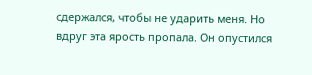сдержался, чтобы не ударить меня. Но вдруг эта ярость пропала. Он опустился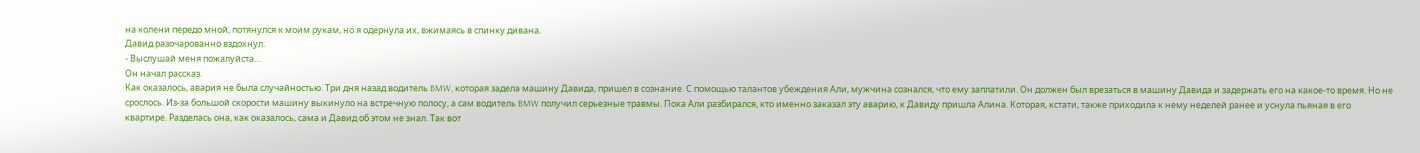на колени передо мной, потянулся к моим рукам, но я одернула их, вжимаясь в спинку дивана.
Давид разочарованно вздохнул.
- Выслушай меня пожалуйста…
Он начал рассказ.
Как оказалось, авария не была случайностью. Три дня назад водитель BMW, которая задела машину Давида, пришел в сознание. С помощью талантов убеждения Али, мужчина сознался, что ему заплатили. Он должен был врезаться в машину Давида и задержать его на какое-то время. Но не срослось. Из-за большой скорости машину выкинуло на встречную полосу, а сам водитель BMW получил серьезные травмы. Пока Али разбирался, кто именно заказал эту аварию, к Давиду пришла Алина. Которая, кстати, также приходила к нему неделей ранее и уснула пьяная в его квартире. Разделась она, как оказалось, сама и Давид об этом не знал. Так вот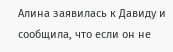Алина заявилась к Давиду и сообщила, что если он не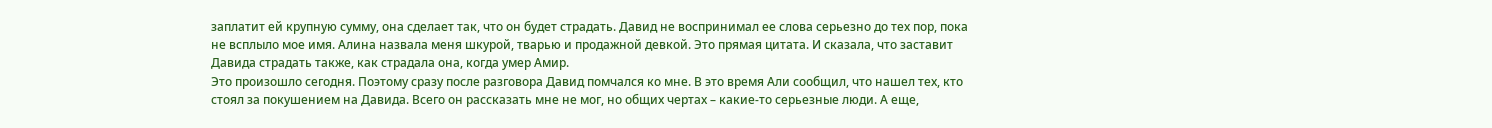заплатит ей крупную сумму, она сделает так, что он будет страдать. Давид не воспринимал ее слова серьезно до тех пор, пока не всплыло мое имя. Алина назвала меня шкурой, тварью и продажной девкой. Это прямая цитата. И сказала, что заставит Давида страдать также, как страдала она, когда умер Амир.
Это произошло сегодня. Поэтому сразу после разговора Давид помчался ко мне. В это время Али сообщил, что нашел тех, кто стоял за покушением на Давида. Всего он рассказать мне не мог, но общих чертах – какие-то серьезные люди. А еще,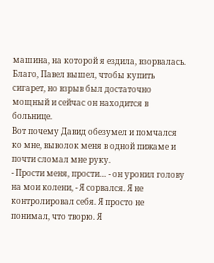машина, на которой я ездила, взорвалась. Благо, Павел вышел, чтобы купить сигарет, но взрыв был достаточно мощный и сейчас он находится в больнице.
Вот почему Давид обезумел и помчался ко мне, выволок меня в одной пижаме и почти сломал мне руку.
- Прости меня, прости… - он уронил голову на мои колени, - Я сорвался. Я не контролировал себя. Я просто не понимал, что творю. Я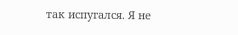так испугался. Я не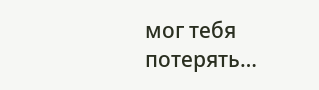мог тебя потерять…